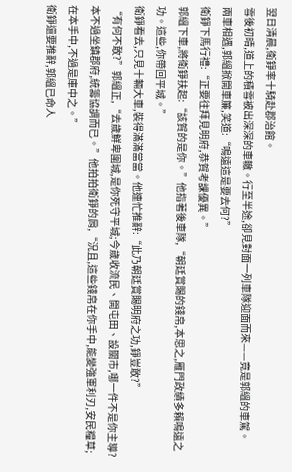翌日清晨,衛錚率十騎赴郡治館。
雪後初晴,道上的積雪被出深深的車轍。行至半途,卻見對面一列車隊迎面而來——竟是郭縕的車駕。
兩車相遇,郭縕掀開車簾,笑道:“鳴遠這是要去何?”
衛錚下馬行禮:“正要往拜見明府,恭賀考課優異。”
郭縕下車,將衛錚扶起:“該賀的是你。”他指著後車隊,“朝廷賞賜的錢帛,本思之,雁門政績多賴鳴遠之功。這些,你帶回平城。”
衛錚看去,只見十輛大車,裝得滿滿當當。他連忙推辭:“此乃朝廷賞賜明府之功,錚豈敢?”
“有何不敢?”郭縕正,“去歲鮮卑圍城,是你死守平城;今歲收流民、開屯田、設關市,哪一件不是你主導?本不過坐鎮郡府,統籌協調而已。”他拍拍衛錚的肩,“況且,這些錢帛在你手中,能變強軍利刃,安民糧草;在本手中,不過是庫中之。”
衛錚還要推辭,郭縕已命人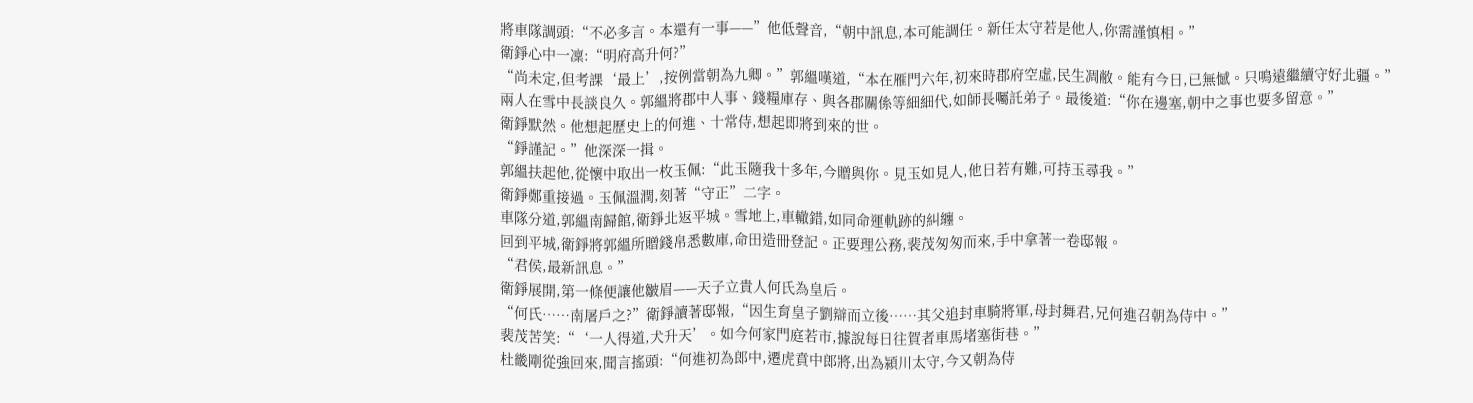將車隊調頭:“不必多言。本還有一事——”他低聲音,“朝中訊息,本可能調任。新任太守若是他人,你需謹慎相。”
衛錚心中一凜:“明府高升何?”
“尚未定,但考課‘最上’,按例當朝為九卿。”郭縕嘆道,“本在雁門六年,初來時郡府空虛,民生凋敝。能有今日,已無憾。只鳴遠繼續守好北疆。”
兩人在雪中長談良久。郭縕將郡中人事、錢糧庫存、與各郡關係等細細代,如師長囑託弟子。最後道:“你在邊塞,朝中之事也要多留意。”
衛錚默然。他想起歷史上的何進、十常侍,想起即將到來的世。
“錚謹記。”他深深一揖。
郭縕扶起他,從懷中取出一枚玉佩:“此玉隨我十多年,今贈與你。見玉如見人,他日若有難,可持玉尋我。”
衛錚鄭重接過。玉佩溫潤,刻著“守正”二字。
車隊分道,郭縕南歸館,衛錚北返平城。雪地上,車轍錯,如同命運軌跡的糾纏。
回到平城,衛錚將郭縕所贈錢帛悉數庫,命田造冊登記。正要理公務,裴茂匆匆而來,手中拿著一卷邸報。
“君侯,最新訊息。”
衛錚展開,第一條便讓他皺眉——天子立貴人何氏為皇后。
“何氏……南屠戶之?”衛錚讀著邸報,“因生育皇子劉辯而立後……其父追封車騎將軍,母封舞君,兄何進召朝為侍中。”
裴茂苦笑:“‘一人得道,犬升天’。如今何家門庭若市,據說每日往賀者車馬堵塞街巷。”
杜畿剛從強回來,聞言搖頭:“何進初為郎中,遷虎賁中郎將,出為潁川太守,今又朝為侍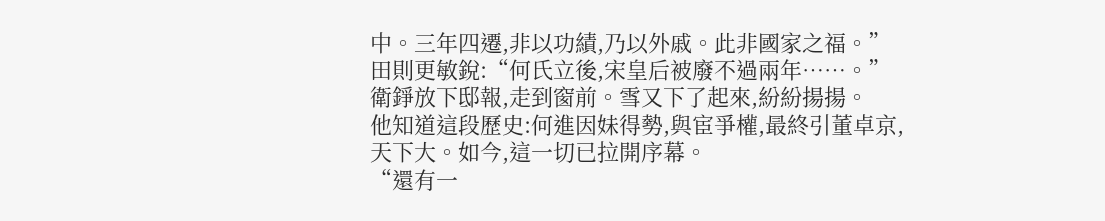中。三年四遷,非以功績,乃以外戚。此非國家之福。”
田則更敏銳:“何氏立後,宋皇后被廢不過兩年……。”
衛錚放下邸報,走到窗前。雪又下了起來,紛紛揚揚。
他知道這段歷史:何進因妹得勢,與宦爭權,最終引董卓京,天下大。如今,這一切已拉開序幕。
“還有一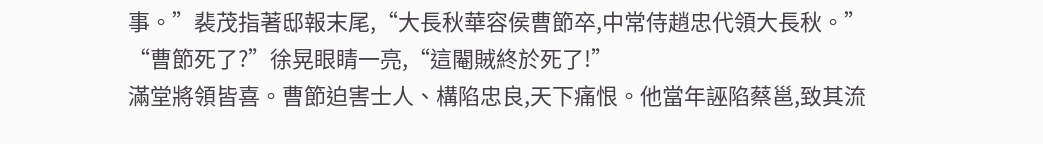事。”裴茂指著邸報末尾,“大長秋華容侯曹節卒,中常侍趙忠代領大長秋。”
“曹節死了?”徐晃眼睛一亮,“這閹賊終於死了!”
滿堂將領皆喜。曹節迫害士人、構陷忠良,天下痛恨。他當年誣陷蔡邕,致其流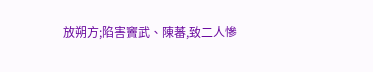放朔方;陷害竇武、陳蕃,致二人慘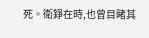死。衛錚在時,也曾目睹其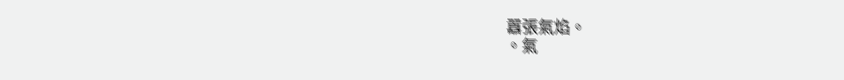囂張氣焰。
。氣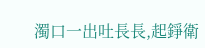濁口一出吐長長,起錚衛